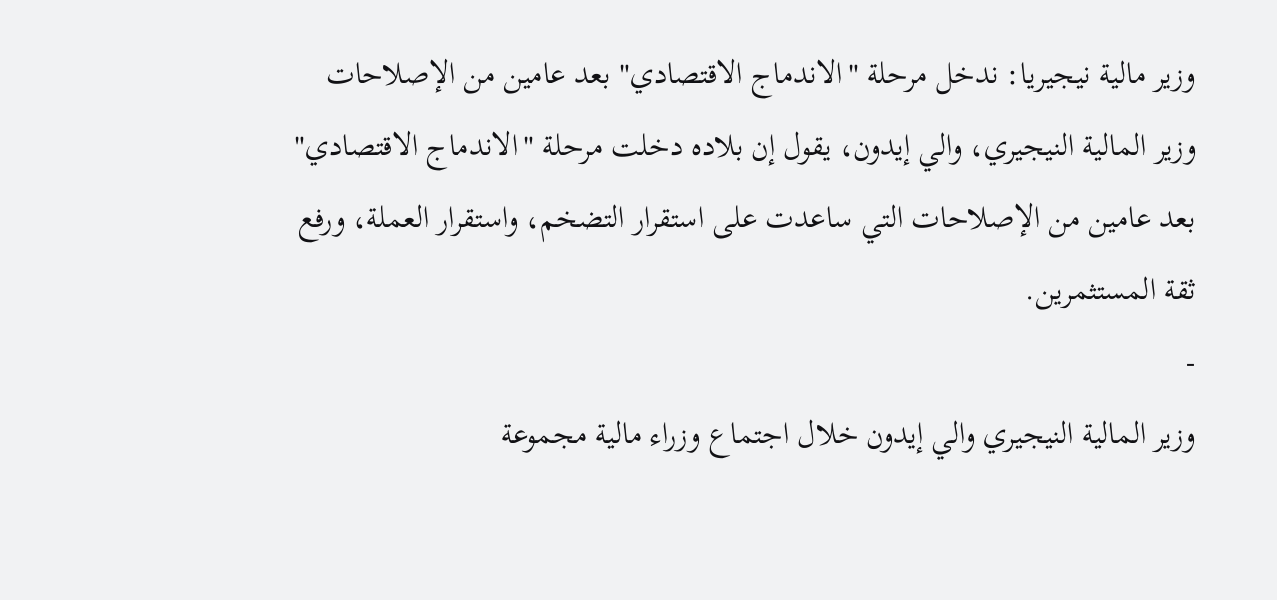وزير مالية نيجيريا: ندخل مرحلة "الاندماج الاقتصادي" بعد عامين من الإصلاحات
وزير المالية النيجيري، والي إيدون، يقول إن بلاده دخلت مرحلة "الاندماج الاقتصادي" بعد عامين من الإصلاحات التي ساعدت على استقرار التضخم، واستقرار العملة، ورفع ثقة المستثمرين.
-
وزير المالية النيجيري والي إيدون خلال اجتماع وزراء مالية مجموعة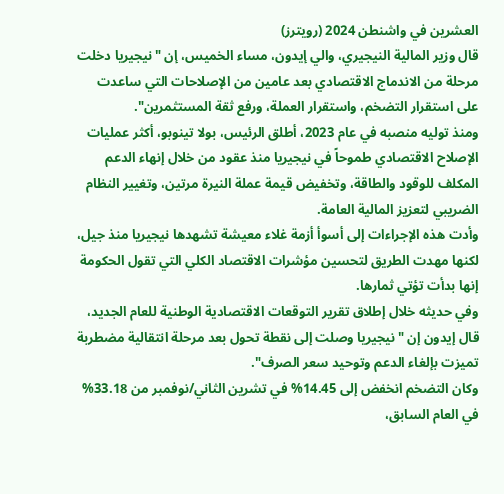العشرين في واشنطن 2024 (رويترز)
قال وزير المالية النيجيري، والي إيدون، مساء الخميس، إن "نيجيريا دخلت مرحلة من الاندماج الاقتصادي بعد عامين من الإصلاحات التي ساعدت على استقرار التضخم، واستقرار العملة، ورفع ثقة المستثمرين".
ومنذ توليه منصبه في عام 2023، أطلق الرئيس، بولا تينوبو، أكثر عمليات الإصلاح الاقتصادي طموحاً في نيجيريا منذ عقود من خلال إنهاء الدعم المكلف للوقود والطاقة، وتخفيض قيمة عملة النيرة مرتين، وتغيير النظام الضريبي لتعزيز المالية العامة.
وأدت هذه الإجراءات إلى أسوأ أزمة غلاء معيشة تشهدها نيجيريا منذ جيل، لكنها مهدت الطريق لتحسين مؤشرات الاقتصاد الكلي التي تقول الحكومة إنها بدأت تؤتي ثمارها.
وفي حديثه خلال إطلاق تقرير التوقعات الاقتصادية الوطنية للعام الجديد، قال إيدون إن "نيجيريا وصلت إلى نقطة تحول بعد مرحلة انتقالية مضطربة تميزت بإلغاء الدعم وتوحيد سعر الصرف".
وكان التضخم انخفض إلى 14.45% في تشرين الثاني/نوفمبر من 33.18% في العام السابق،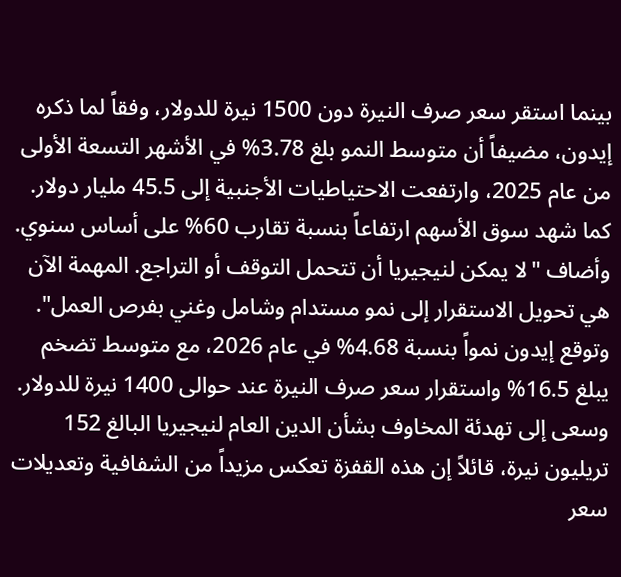بينما استقر سعر صرف النيرة دون 1500 نيرة للدولار، وفقاً لما ذكره إيدون، مضيفاً أن متوسط النمو بلغ 3.78% في الأشهر التسعة الأولى من عام 2025، وارتفعت الاحتياطيات الأجنبية إلى 45.5 مليار دولار. كما شهد سوق الأسهم ارتفاعاً بنسبة تقارب 60% على أساس سنوي.
وأضاف "لا يمكن لنيجيريا أن تتحمل التوقف أو التراجع. المهمة الآن هي تحويل الاستقرار إلى نمو مستدام وشامل وغني بفرص العمل".
وتوقع إيدون نمواً بنسبة 4.68% في عام 2026، مع متوسط تضخم يبلغ 16.5% واستقرار سعر صرف النيرة عند حوالى 1400 نيرة للدولار. وسعى إلى تهدئة المخاوف بشأن الدين العام لنيجيريا البالغ 152 تريليون نيرة، قائلاً إن هذه القفزة تعكس مزيداً من الشفافية وتعديلات سعر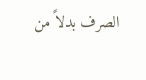الصرف بدلاً من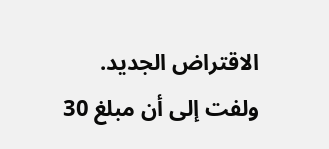الاقتراض الجديد.
ولفت إلى أن مبلغ 30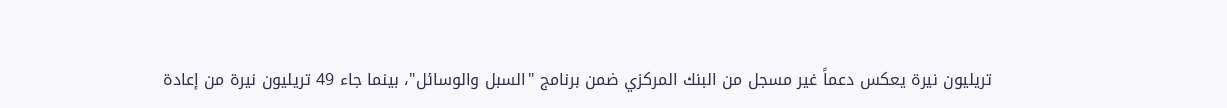تريليون نيرة يعكس دعماً غير مسجل من البنك المركزي ضمن برنامج "السبل والوسائل"، بينما جاء 49 تريليون نيرة من إعادة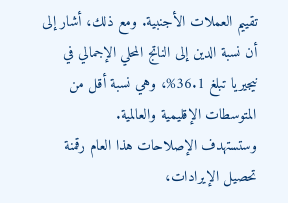تقييم العملات الأجنبية. ومع ذلك، أشار إلى أن نسبة الدين إلى الناتج المحلي الإجمالي في نيجيريا تبلغ 36.1%، وهي نسبة أقل من المتوسطات الإقليمية والعالمية.
وستستهدف الإصلاحات هذا العام رقمنة تحصيل الإيرادات،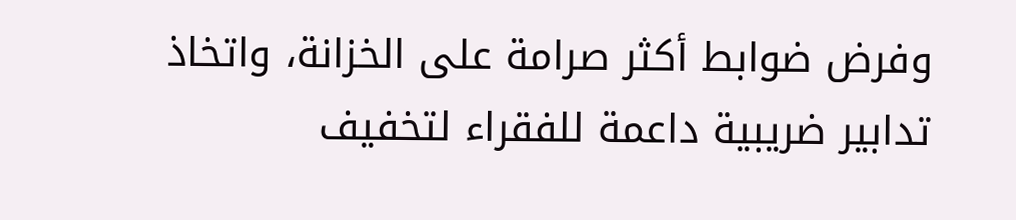وفرض ضوابط أكثر صرامة على الخزانة، واتخاذ تدابير ضريبية داعمة للفقراء لتخفيف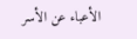الأعباء عن الأسر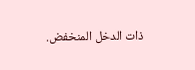ذات الدخل المنخفض.